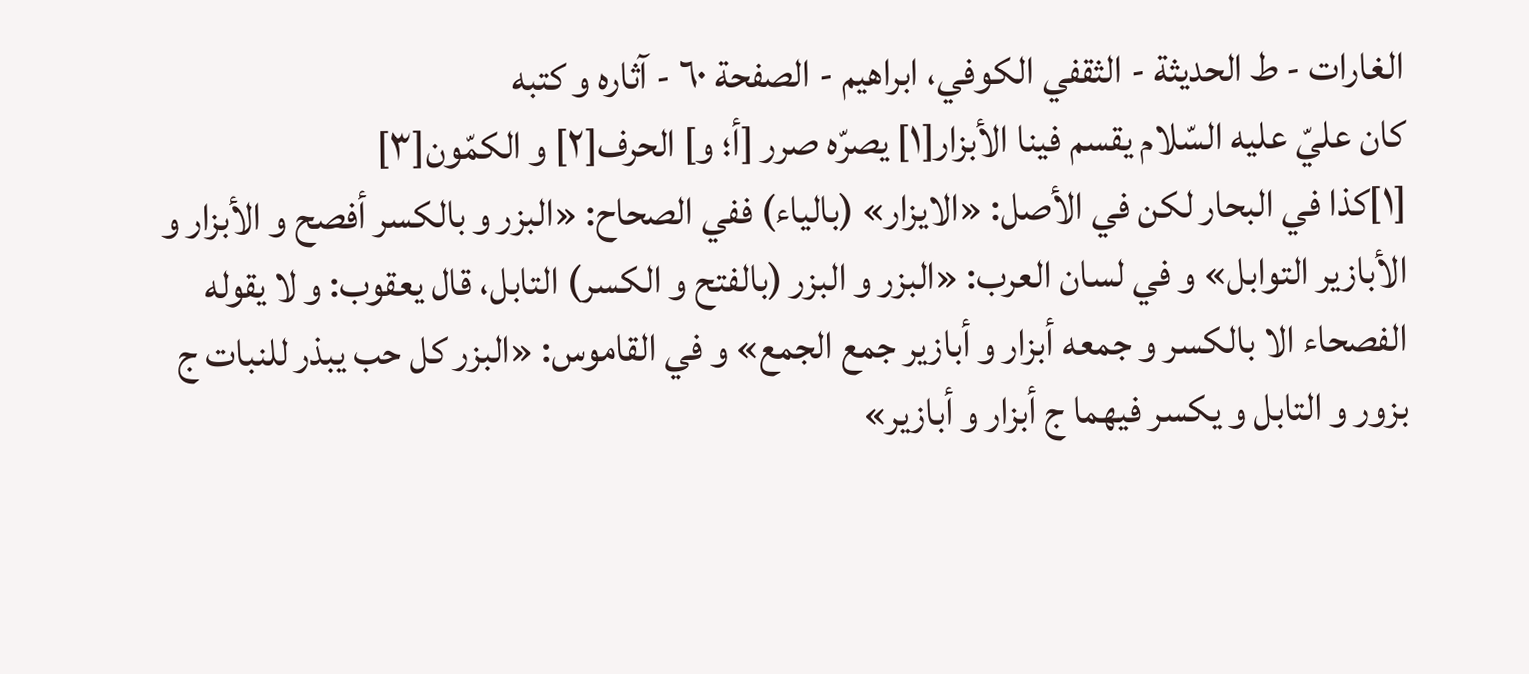الغارات - ط الحديثة - الثقفي الکوفي، ابراهیم - الصفحة ٦٠ - آثاره و كتبه
كان عليّ عليه السّلام يقسم فينا الأبزار[١] يصرّه صرر [أ؛ و] الحرف[٢] و الكمّون[٣]
[١]كذا في البحار لكن في الأصل: «الايزار» (بالياء) ففي الصحاح: «البزر و بالكسر أفصح و الأبزار و الأبازير التوابل» و في لسان العرب: «البزر و البزر (بالفتح و الكسر) التابل، قال يعقوب: و لا يقوله الفصحاء الا بالكسر و جمعه أبزار و أبازير جمع الجمع» و في القاموس: «البزر كل حب يبذر للنبات ج بزور و التابل و يكسر فيهما ج أبزار و أبازير»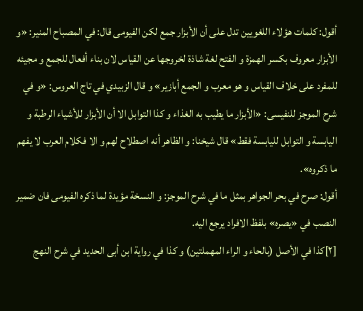أقول: كلمات هؤلاء اللغويين تدل على أن الأبزار جمع لكن الفيومى قال: في المصباح المنير: «و الأبزار معروف بكسر الهمزة و الفتح لغة شاذة لخروجها عن القياس لان بناء أفعال للجمع و مجيئه للمفرد على خلاف القياس و هو معرب و الجمع أبازير» و قال الزبيدي في تاج العروس: «و في شرح الموجز للنفيسى: «الأبزار ما يطيب به الغذاء و كذا التوابل الا أن الأبزار للأشياء الرطبة و اليابسة و التوابل لليابسة فقط» قال شيخنا: و الظاهر أنه اصطلاح لهم و الا فكلام العرب لا يفهم ما ذكروه».
أقول: صرح في بحر الجواهر بمثل ما في شرح الموجز: و النسخة مؤيدة لما ذكره الفيومى فان ضمير النصب في «يصره» بلفظ الافراد يرجع اليه.
[٢]كذا في الأصل (بالحاء و الراء المهملتين) و كذا في رواية ابن أبى الحديد في شرح النهج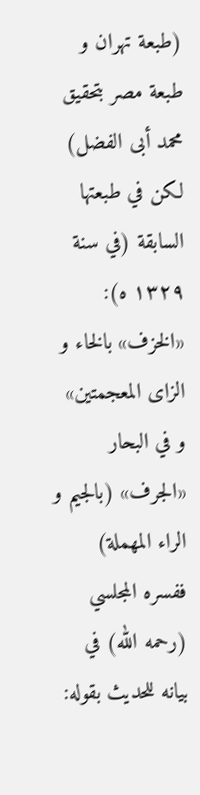(طبعة تهران و طبعة مصر بتحقيق محمد أبى الفضل) لكن في طبعتها السابقة (في سنة ١٣٢٩ ه): «الخزف» بالخاء و الزاى المعجمتين» و في البحار «الجرف» (بالجيم و الراء المهملة) ففسره المجلسي (رحمه الله) في بيانه للحديث بقوله: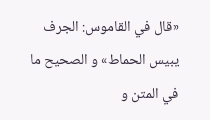«قال في القاموس: الجرف يبيس الحماط» و الصحيح ما في المتن و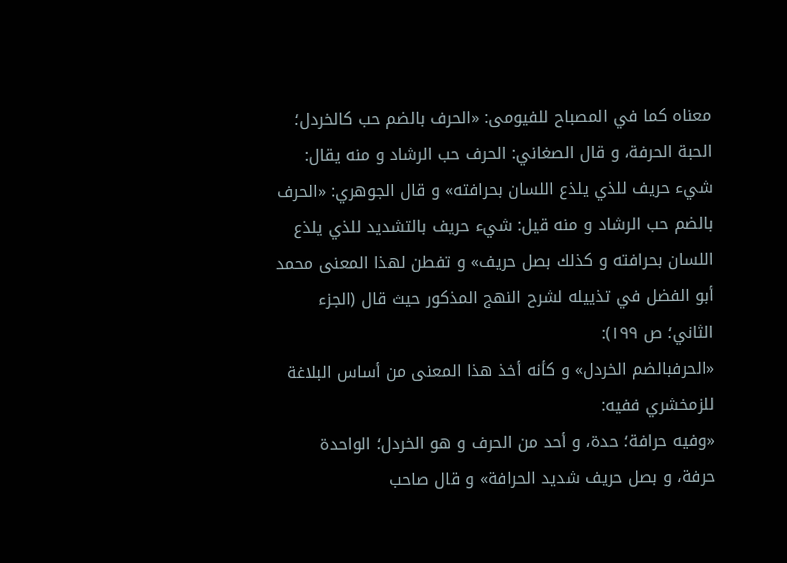معناه كما في المصباح للفيومى: «الحرف بالضم حب كالخردل؛ الحبة الحرفة، و قال الصغاني: الحرف حب الرشاد و منه يقال: شيء حريف للذي يلذع اللسان بحرافته» و قال الجوهري: «الحرف بالضم حب الرشاد و منه قيل: شيء حريف بالتشديد للذي يلذع اللسان بحرافته و كذلك بصل حريف» و تفطن لهذا المعنى محمد أبو الفضل في تذييله لشرح النهج المذكور حيث قال (الجزء الثاني؛ ص ١٩٩):
«الحرفبالضم الخردل» و كأنه أخذ هذا المعنى من أساس البلاغة للزمخشري ففيه:
«وفيه حرافة؛ حدة، و أحد من الحرف و هو الخردل؛ الواحدة حرفة، و بصل حريف شديد الحرافة» و قال صاحب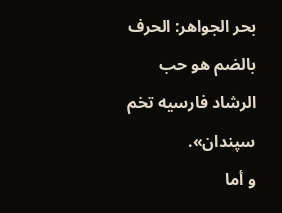بحر الجواهر: الحرف بالضم هو حب الرشاد فارسيه تخم سپندان».
و أما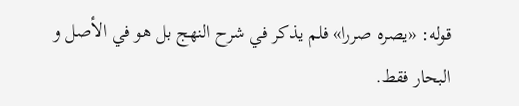قوله: «يصره صررا» فلم يذكر في شرح النهج بل هو في الأصل و البحار فقط.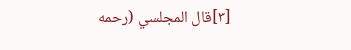[٣]قال المجلسي (رحمه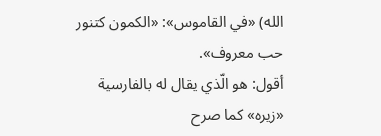الله) «في القاموس»: «الكمون كتنور حب معروف».
أقول: هو الّذي يقال له بالفارسية «زيره» كما صرح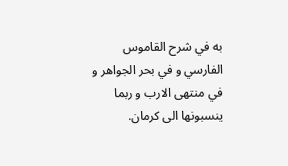به في شرح القاموس الفارسي و في بحر الجواهر و في منتهى الارب و ربما ينسبونها الى كرمان.